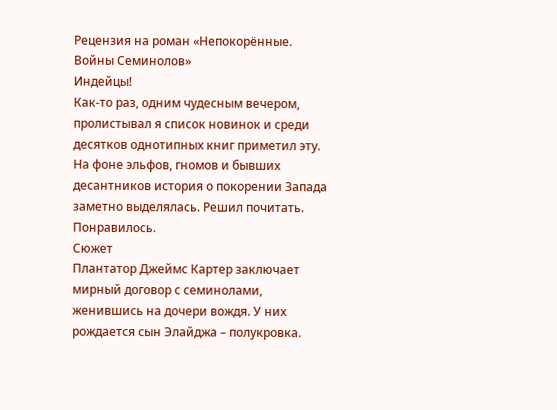Рецензия на роман «Непокорённые. Войны Семинолов»
Индейцы!
Как-то раз, одним чудесным вечером, пролистывал я список новинок и среди десятков однотипных книг приметил эту. На фоне эльфов, гномов и бывших десантников история о покорении Запада заметно выделялась. Решил почитать. Понравилось.
Сюжет
Плантатор Джеймс Картер заключает мирный договор с семинолами, женившись на дочери вождя. У них рождается сын Элайджа – полукровка.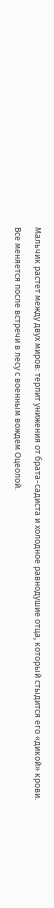Мальчик растет между двух миров: терпит унижения от брата-садиста и холодное равнодушие отца, который стыдится его «дикой» крови.
Все меняется после встречи в лесу с военным вождем Оцеолой.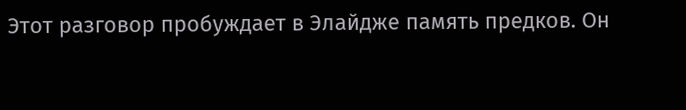Этот разговор пробуждает в Элайдже память предков. Он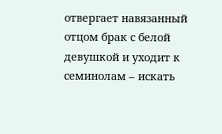отвергает навязанный отцом брак с белой девушкой и уходит к семинолам – искать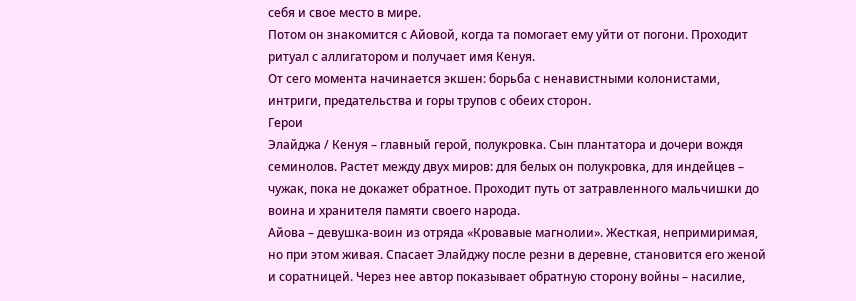себя и свое место в мире.
Потом он знакомится с Айовой, когда та помогает ему уйти от погони. Проходит ритуал с аллигатором и получает имя Кенуя.
От сего момента начинается экшен: борьба с ненавистными колонистами, интриги, предательства и горы трупов с обеих сторон.
Герои
Элайджа / Кенуя – главный герой, полукровка. Сын плантатора и дочери вождя семинолов. Растет между двух миров: для белых он полукровка, для индейцев – чужак, пока не докажет обратное. Проходит путь от затравленного мальчишки до воина и хранителя памяти своего народа.
Айова – девушка-воин из отряда «Кровавые магнолии». Жесткая, непримиримая, но при этом живая. Спасает Элайджу после резни в деревне, становится его женой и соратницей. Через нее автор показывает обратную сторону войны – насилие,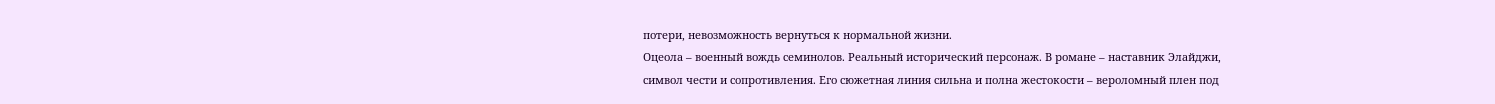потери, невозможность вернуться к нормальной жизни.
Оцеола – военный вождь семинолов. Реальный исторический персонаж. В романе – наставник Элайджи, символ чести и сопротивления. Его сюжетная линия сильна и полна жестокости – вероломный плен под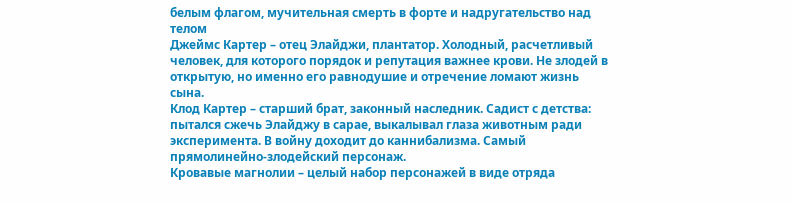белым флагом, мучительная смерть в форте и надругательство над телом
Джеймс Картер – отец Элайджи, плантатор. Холодный, расчетливый человек, для которого порядок и репутация важнее крови. Не злодей в открытую, но именно его равнодушие и отречение ломают жизнь сына.
Клод Картер – старший брат, законный наследник. Садист с детства: пытался сжечь Элайджу в сарае, выкалывал глаза животным ради эксперимента. В войну доходит до каннибализма. Самый прямолинейно-злодейский персонаж.
Кровавые магнолии – целый набор персонажей в виде отряда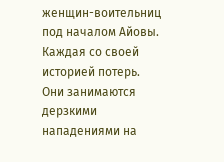женщин-воительниц под началом Айовы. Каждая со своей историей потерь. Они занимаются дерзкими нападениями на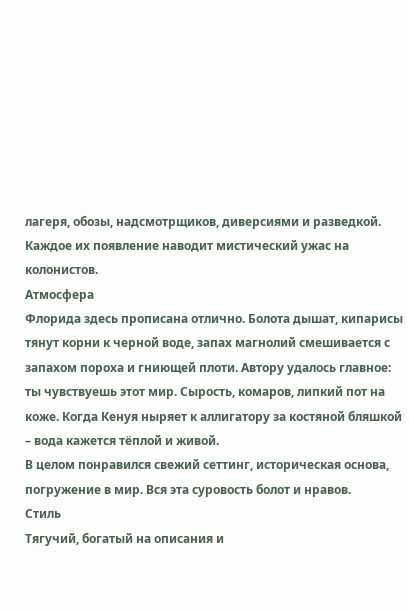лагеря, обозы, надсмотрщиков, диверсиями и разведкой. Каждое их появление наводит мистический ужас на колонистов.
Атмосфера
Флорида здесь прописана отлично. Болота дышат, кипарисы тянут корни к черной воде, запах магнолий смешивается с запахом пороха и гниющей плоти. Автору удалось главное: ты чувствуешь этот мир. Сырость, комаров, липкий пот на коже. Когда Кенуя ныряет к аллигатору за костяной бляшкой – вода кажется тёплой и живой.
В целом понравился свежий сеттинг, историческая основа, погружение в мир. Вся эта суровость болот и нравов.
Стиль
Тягучий, богатый на описания и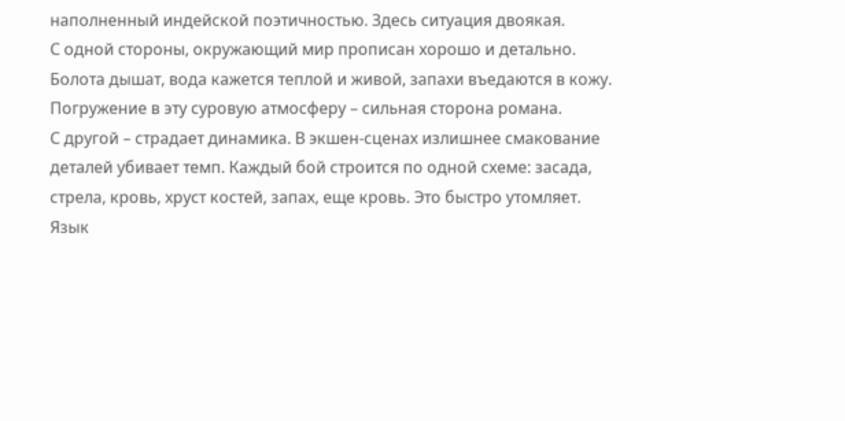наполненный индейской поэтичностью. Здесь ситуация двоякая.
С одной стороны, окружающий мир прописан хорошо и детально. Болота дышат, вода кажется теплой и живой, запахи въедаются в кожу. Погружение в эту суровую атмосферу – сильная сторона романа.
С другой – страдает динамика. В экшен-сценах излишнее смакование деталей убивает темп. Каждый бой строится по одной схеме: засада, стрела, кровь, хруст костей, запах, еще кровь. Это быстро утомляет.
Язык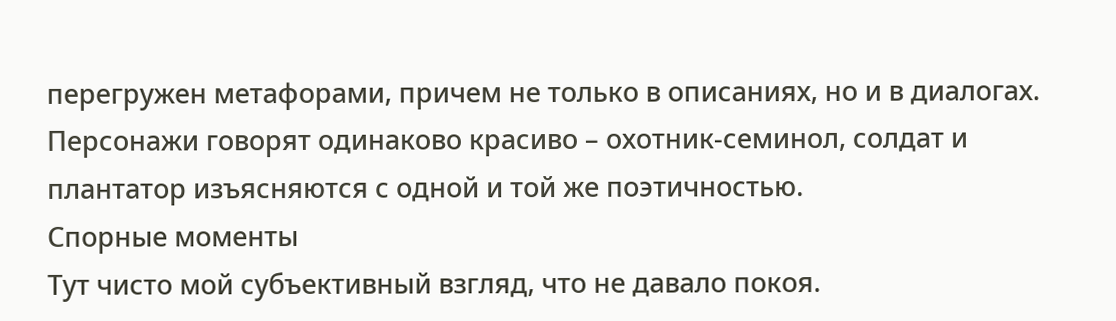перегружен метафорами, причем не только в описаниях, но и в диалогах. Персонажи говорят одинаково красиво – охотник-семинол, солдат и плантатор изъясняются с одной и той же поэтичностью.
Спорные моменты
Тут чисто мой субъективный взгляд, что не давало покоя.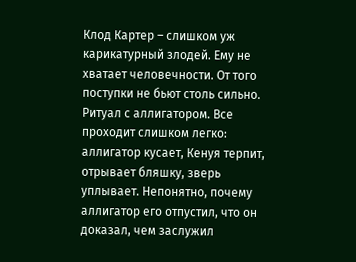Клод Картер – слишком уж карикатурный злодей. Ему не хватает человечности. От того поступки не бьют столь сильно.
Ритуал с аллигатором. Все проходит слишком легко: аллигатор кусает, Кенуя терпит, отрывает бляшку, зверь уплывает. Непонятно, почему аллигатор его отпустил, что он доказал, чем заслужил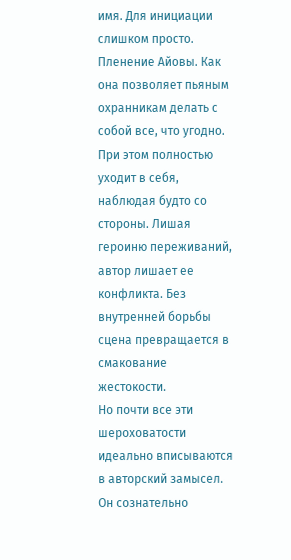имя. Для инициации слишком просто.
Пленение Айовы. Как она позволяет пьяным охранникам делать с собой все, что угодно. При этом полностью уходит в себя, наблюдая будто со стороны. Лишая героиню переживаний, автор лишает ее конфликта. Без внутренней борьбы сцена превращается в смакование жестокости.
Но почти все эти шероховатости идеально вписываются в авторский замысел. Он сознательно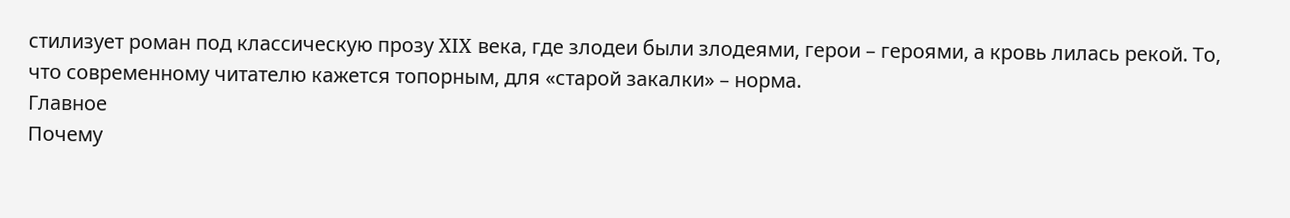стилизует роман под классическую прозу XIX века, где злодеи были злодеями, герои – героями, а кровь лилась рекой. То, что современному читателю кажется топорным, для «старой закалки» – норма.
Главное
Почему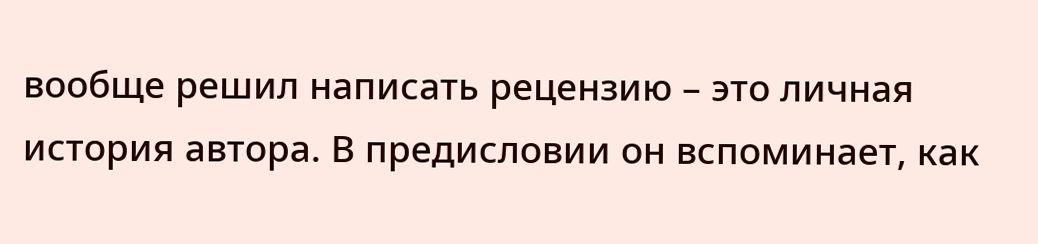вообще решил написать рецензию – это личная история автора. В предисловии он вспоминает, как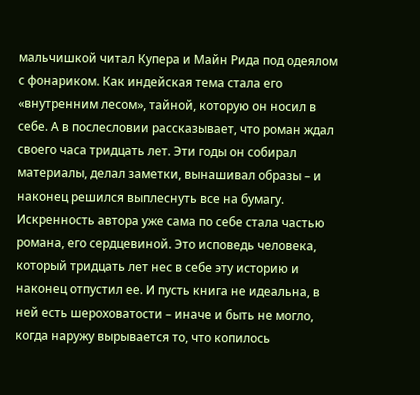мальчишкой читал Купера и Майн Рида под одеялом с фонариком. Как индейская тема стала его «внутренним лесом», тайной, которую он носил в себе. А в послесловии рассказывает, что роман ждал своего часа тридцать лет. Эти годы он собирал материалы, делал заметки, вынашивал образы – и наконец решился выплеснуть все на бумагу.
Искренность автора уже сама по себе стала частью романа, его сердцевиной. Это исповедь человека, который тридцать лет нес в себе эту историю и наконец отпустил ее. И пусть книга не идеальна, в ней есть шероховатости – иначе и быть не могло, когда наружу вырывается то, что копилось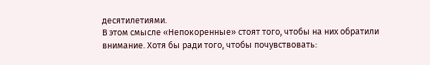десятилетиями.
В этом смысле «Непокоренные» стоят того, чтобы на них обратили внимание. Хотя бы ради того, чтобы почувствовать: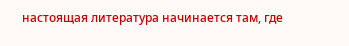настоящая литература начинается там, где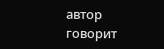автор говорит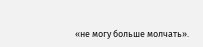«не могу больше молчать».